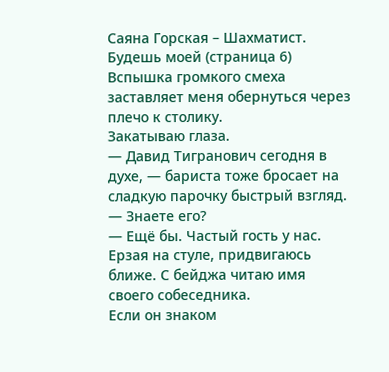Саяна Горская – Шахматист. Будешь моей (страница 6)
Вспышка громкого смеха заставляет меня обернуться через плечо к столику.
Закатываю глаза.
— Давид Тигранович сегодня в духе, — бариста тоже бросает на сладкую парочку быстрый взгляд.
— Знаете его?
— Ещё бы. Частый гость у нас.
Ерзая на стуле, придвигаюсь ближе. С бейджа читаю имя своего собеседника.
Если он знаком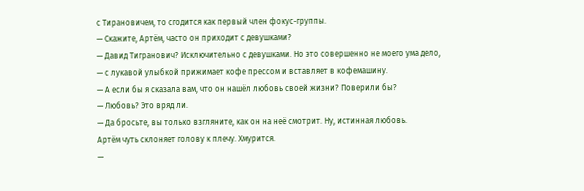с Тирановичем, то сгодится как первый член фокус-группы.
— Скажите, Артём, часто он приходит с девушками?
— Давид Тигранович? Исключительно с девушками. Но это совершенно не моего ума дело, — с лукавой улыбкой прижимает кофе прессом и вставляет в кофемашину.
— А если бы я сказала вам, что он нашёл любовь своей жизни? Поверили бы?
— Любовь? Это вряд ли.
— Да бросьте, вы только взгляните, как он на неё смотрит. Ну, истинная любовь.
Артём чуть склоняет голову к плечу. Хмурится.
—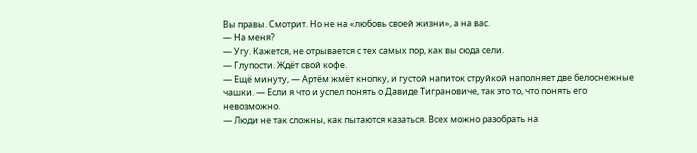Вы правы. Смотрит. Но не на «любовь своей жизни», а на вас.
— На меня?
— Угу. Кажется, не отрывается с тех самых пор, как вы сюда сели.
— Глупости. Ждёт свой кофе.
— Ещё минуту, — Артём жмёт кнопку, и густой напиток струйкой наполняет две белоснежные чашки. — Если я что и успел понять о Давиде Тиграновиче, так это то, что понять его невозможно.
— Люди не так сложны, как пытаются казаться. Всех можно разобрать на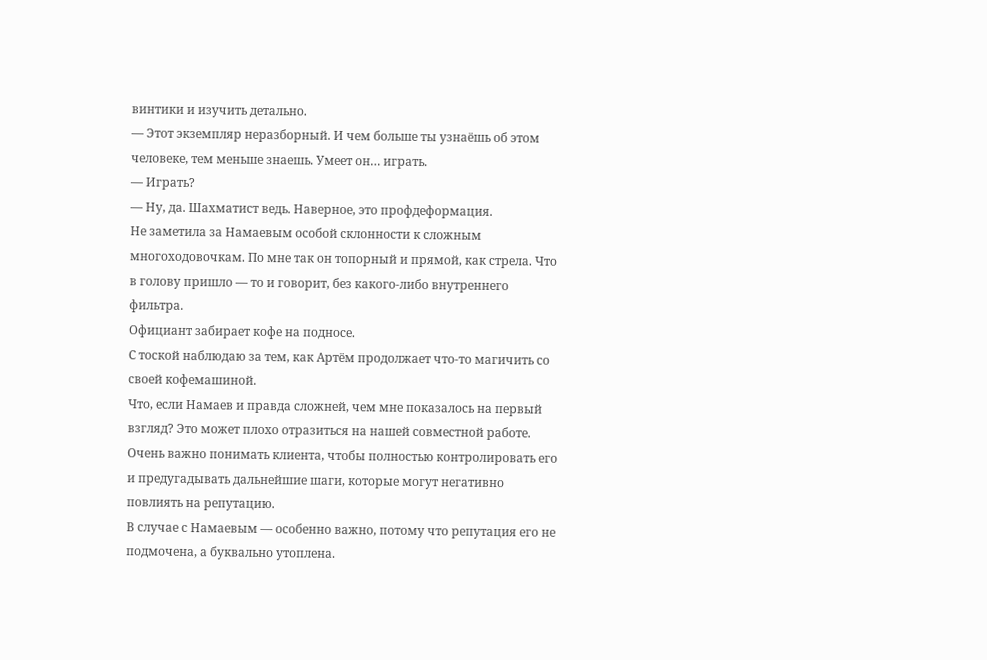винтики и изучить детально.
— Этот экземпляр неразборный. И чем больше ты узнаёшь об этом человеке, тем меньше знаешь. Умеет он… играть.
— Играть?
— Ну, да. Шахматист ведь. Наверное, это профдеформация.
Не заметила за Намаевым особой склонности к сложным многоходовочкам. По мне так он топорный и прямой, как стрела. Что в голову пришло — то и говорит, без какого-либо внутреннего фильтра.
Официант забирает кофе на подносе.
С тоской наблюдаю за тем, как Артём продолжает что-то магичить со своей кофемашиной.
Что, если Намаев и правда сложней, чем мне показалось на первый взгляд? Это может плохо отразиться на нашей совместной работе. Очень важно понимать клиента, чтобы полностью контролировать его и предугадывать дальнейшие шаги, которые могут негативно повлиять на репутацию.
В случае с Намаевым — особенно важно, потому что репутация его не подмочена, а буквально утоплена.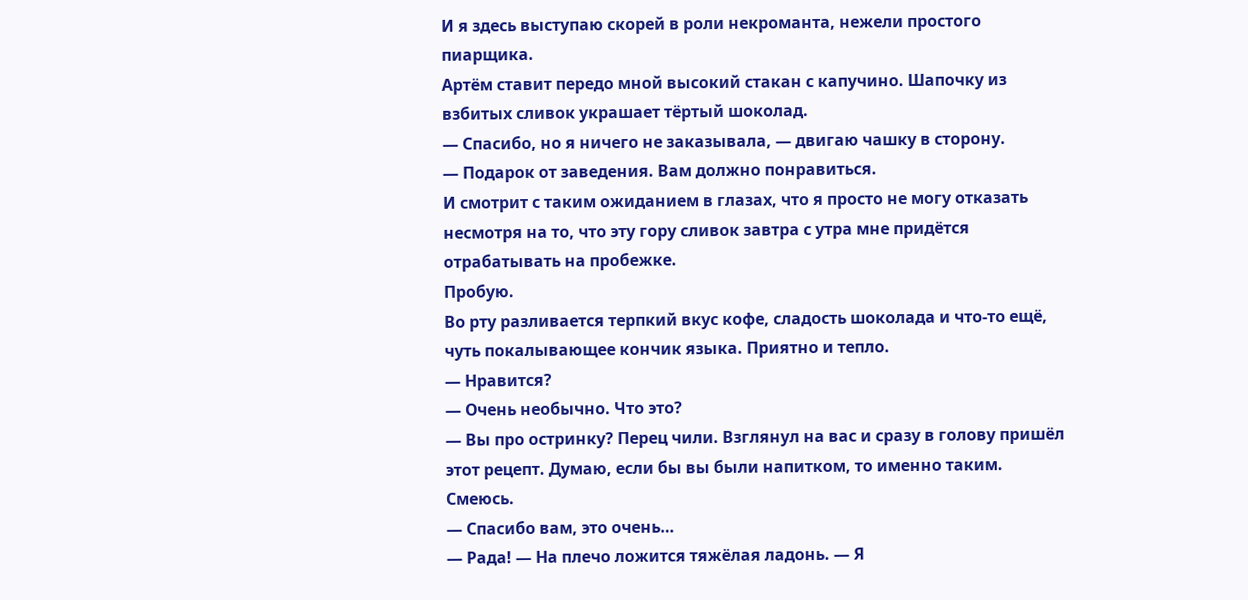И я здесь выступаю скорей в роли некроманта, нежели простого пиарщика.
Артём ставит передо мной высокий стакан с капучино. Шапочку из взбитых сливок украшает тёртый шоколад.
— Спасибо, но я ничего не заказывала, — двигаю чашку в сторону.
— Подарок от заведения. Вам должно понравиться.
И смотрит с таким ожиданием в глазах, что я просто не могу отказать несмотря на то, что эту гору сливок завтра с утра мне придётся отрабатывать на пробежке.
Пробую.
Во рту разливается терпкий вкус кофе, сладость шоколада и что-то ещё, чуть покалывающее кончик языка. Приятно и тепло.
— Нравится?
— Очень необычно. Что это?
— Вы про остринку? Перец чили. Взглянул на вас и сразу в голову пришёл этот рецепт. Думаю, если бы вы были напитком, то именно таким.
Смеюсь.
— Спасибо вам, это очень…
— Рада! — На плечо ложится тяжёлая ладонь. — Я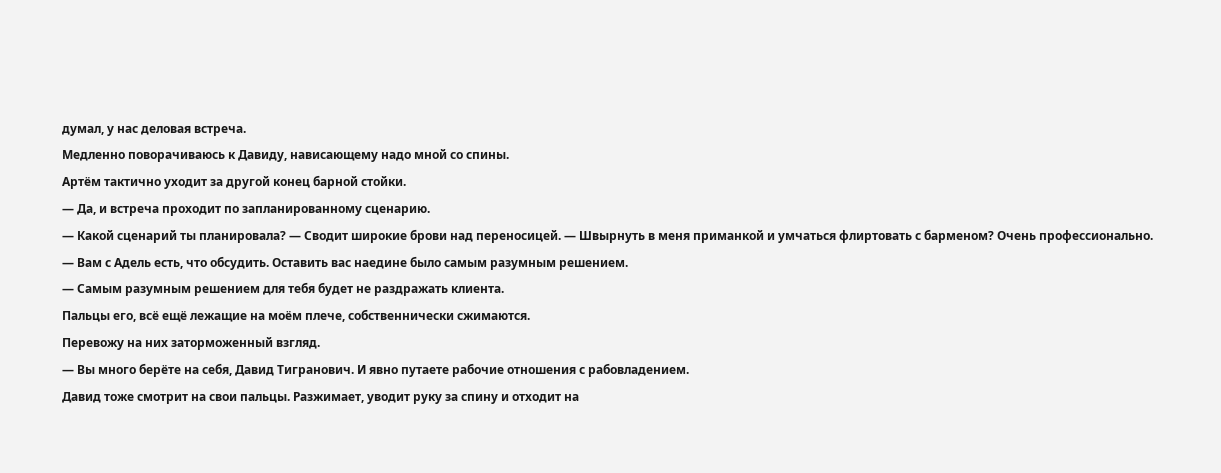думал, у нас деловая встреча.
Медленно поворачиваюсь к Давиду, нависающему надо мной со спины.
Артём тактично уходит за другой конец барной стойки.
— Да, и встреча проходит по запланированному сценарию.
— Какой сценарий ты планировала? — Сводит широкие брови над переносицей. — Швырнуть в меня приманкой и умчаться флиртовать с барменом? Очень профессионально.
— Вам с Адель есть, что обсудить. Оставить вас наедине было самым разумным решением.
— Самым разумным решением для тебя будет не раздражать клиента.
Пальцы его, всё ещё лежащие на моём плече, собственнически сжимаются.
Перевожу на них заторможенный взгляд.
— Вы много берёте на себя, Давид Тигранович. И явно путаете рабочие отношения с рабовладением.
Давид тоже смотрит на свои пальцы. Разжимает, уводит руку за спину и отходит на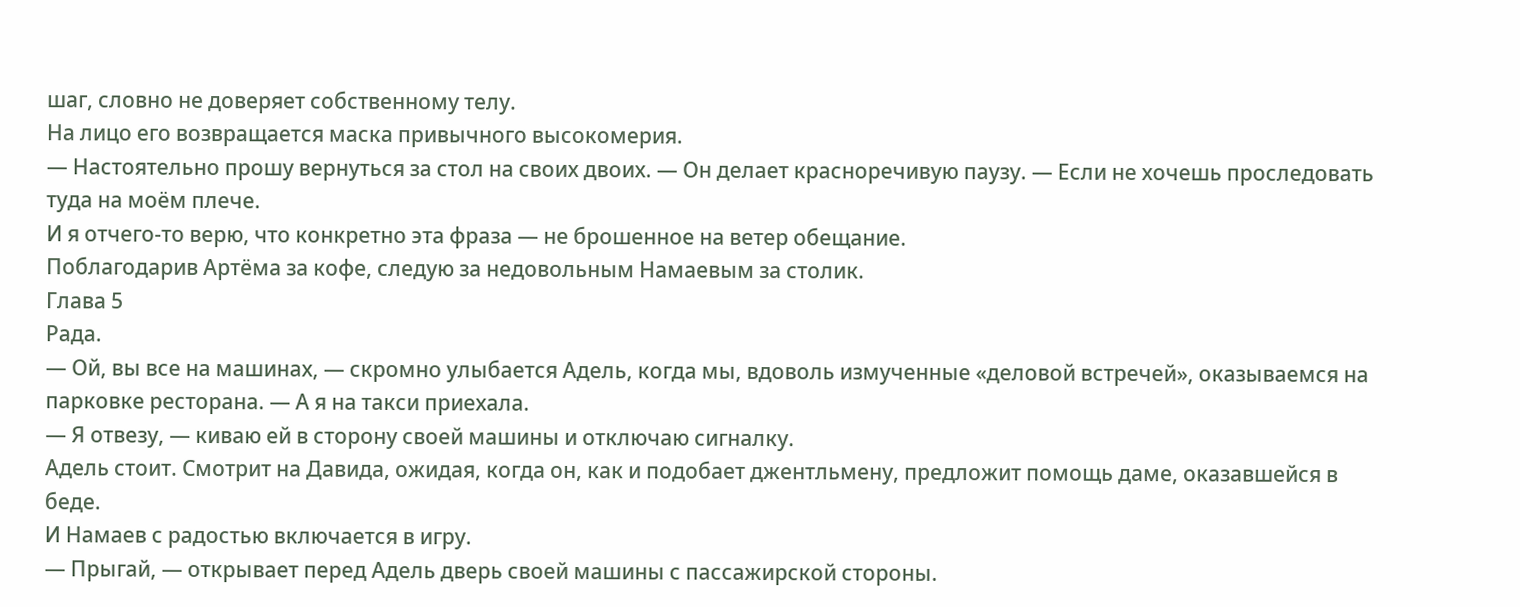шаг, словно не доверяет собственному телу.
На лицо его возвращается маска привычного высокомерия.
— Настоятельно прошу вернуться за стол на своих двоих. — Он делает красноречивую паузу. — Если не хочешь проследовать туда на моём плече.
И я отчего-то верю, что конкретно эта фраза — не брошенное на ветер обещание.
Поблагодарив Артёма за кофе, следую за недовольным Намаевым за столик.
Глава 5
Рада.
— Ой, вы все на машинах, — скромно улыбается Адель, когда мы, вдоволь измученные «деловой встречей», оказываемся на парковке ресторана. — А я на такси приехала.
— Я отвезу, — киваю ей в сторону своей машины и отключаю сигналку.
Адель стоит. Смотрит на Давида, ожидая, когда он, как и подобает джентльмену, предложит помощь даме, оказавшейся в беде.
И Намаев с радостью включается в игру.
— Прыгай, — открывает перед Адель дверь своей машины с пассажирской стороны.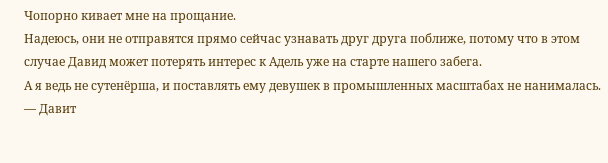Чопорно кивает мне на прощание.
Надеюсь, они не отправятся прямо сейчас узнавать друг друга поближе, потому что в этом случае Давид может потерять интерес к Адель уже на старте нашего забега.
А я ведь не сутенёрша, и поставлять ему девушек в промышленных масштабах не нанималась.
— Давит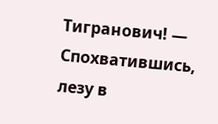Тигранович! — Спохватившись, лезу в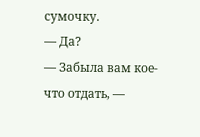сумочку.
— Да?
— Забыла вам кое-что отдать, —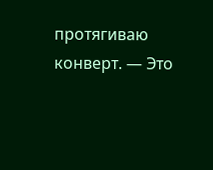протягиваю конверт. — Это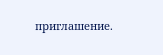приглашение.